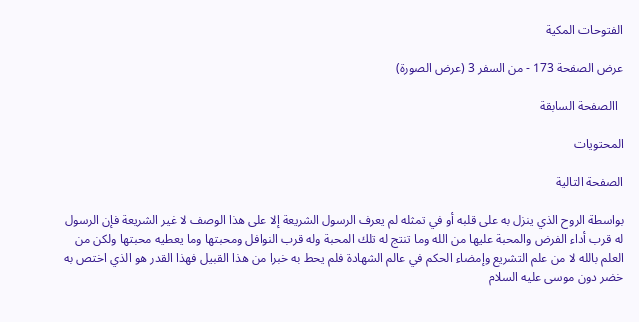الفتوحات المكية

عرض الصفحة 173 - من السفر 3 (عرض الصورة)

  االصفحة السابقة

المحتويات

الصفحة التالية

بواسطة الروح الذي ينزل به على قلبه أو في تمثله لم يعرف الرسول الشريعة إلا على هذا الوصف لا غير الشريعة فإن الرسول له قرب أداء الفرض والمحبة عليها من الله وما تنتج له تلك المحبة وله قرب النوافل ومحبتها وما يعطيه محبتها ولكن من العلم بالله لا من علم التشريع وإمضاء الحكم في عالم الشهادة فلم يحط به خبرا من هذا القبيل فهذا القدر هو الذي اختص به خضر دون موسى عليه السلام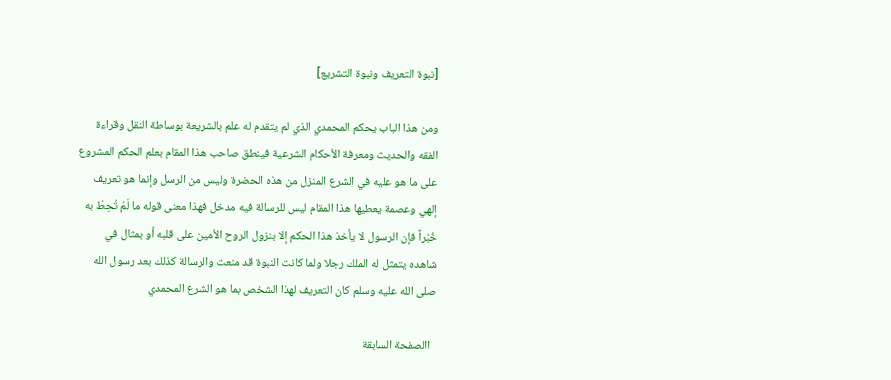[نبوة التعريف ونبوة التشريع]

ومن هذا الباب يحكم المحمدي الذي لم يتقدم له علم بالشريعة بوساطة النقل وقراءة الفقه والحديث ومعرفة الأحكام الشرعية فينطق صاحب هذا المقام بعلم الحكم المشروع على ما هو عليه في الشرع المنزل من هذه الحضرة وليس من الرسل وإنما هو تعريف إلهي وعصمة يعطيها هذا المقام ليس للرسالة فيه مدخل فهذا معنى قوله ما لَمْ تُحِطْ به خُبْراً فإن الرسول لا يأخذ هذا الحكم إلا بنزول الروح الأمين على قلبه أو بمثال في شاهده يتمثل له الملك رجلا ولما كانت النبوة قد منعت والرسالة كذلك بعد رسول الله صلى الله عليه وسلم كان التعريف لهذا الشخص بما هو الشرع المحمدي

  االصفحة السابقة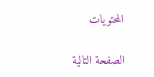المحتويات

الصفحة التالية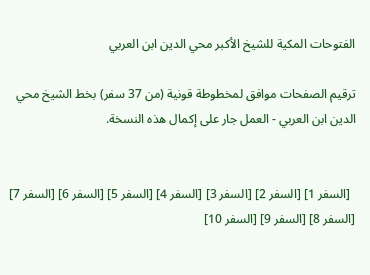الفتوحات المكية للشيخ الأكبر محي الدين ابن العربي

ترقيم الصفحات موافق لمخطوطة قونية (من 37 سفر) بخط الشيخ محي الدين ابن العربي - العمل جار على إكمال هذه النسخة.


  [السفر 1] [السفر 2] [السفر 3] [السفر 4] [السفر 5] [السفر 6] [السفر 7] [السفر 8] [السفر 9] [السفر 10]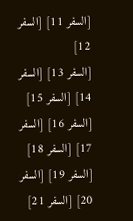[السفر 11] [السفر 12]
[السفر 13] [السفر 14] [السفر 15] [السفر 16] [السفر 17] [السفر 18] [السفر 19] [السفر 20] [السفر 21]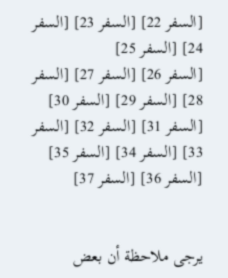[السفر 22] [السفر 23] [السفر 24] [السفر 25]
[السفر 26] [السفر 27] [السفر 28] [السفر 29] [السفر 30] [السفر 31] [السفر 32] [السفر 33] [السفر 34] [السفر 35] [السفر 36] [السفر 37]


يرجى ملاحظة أن بعض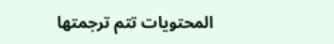المحتويات تتم ترجمتها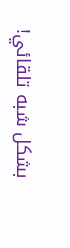بشكل شبه تلقائي!